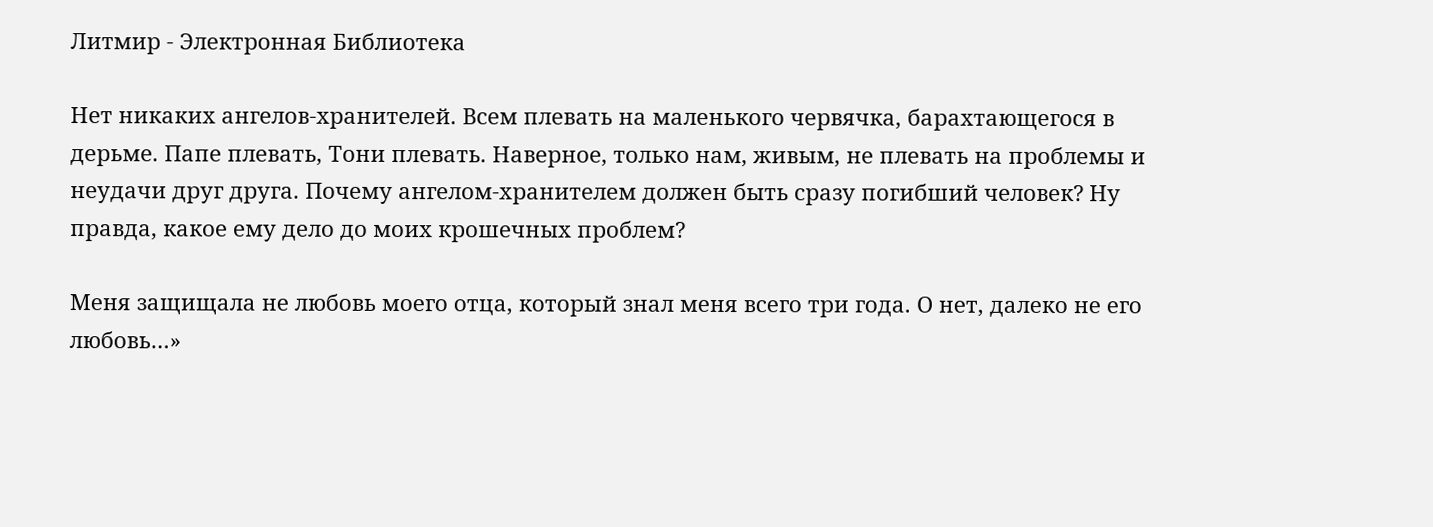Литмир - Электронная Библиотека

Нет никаких ангелов-хранителей. Всем плевать на маленького червячка, барахтающегося в дерьме. Папе плевать, Тони плевать. Наверное, только нам, живым, не плевать на проблемы и неудачи друг друга. Почему ангелом-хранителем должен быть сразу погибший человек? Ну правда, какое ему дело до моих крошечных проблем?

Меня защищала не любовь моего отца, который знал меня всего три года. О нет, далеко не его любовь…»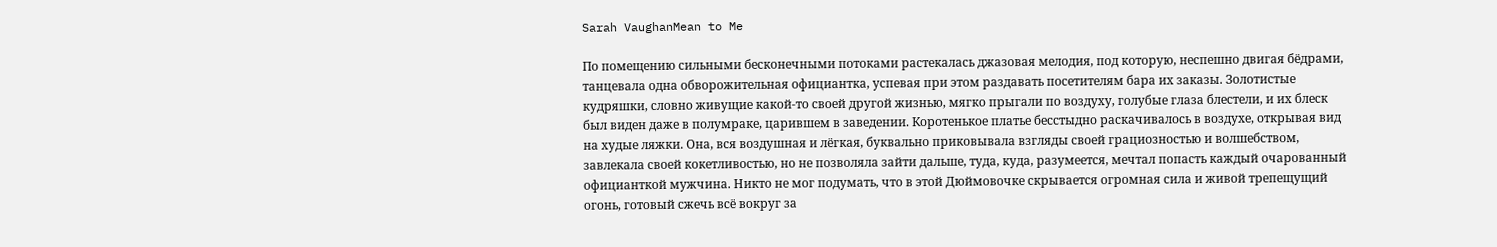Sarah VaughanMean to Me

По помещению сильными бесконечными потоками растекалась джазовая мелодия, под которую, неспешно двигая бёдрами, танцевала одна обворожительная официантка, успевая при этом раздавать посетителям бара их заказы. Золотистые кудряшки, словно живущие какой-то своей другой жизнью, мягко прыгали по воздуху, голубые глаза блестели, и их блеск был виден даже в полумраке, царившем в заведении. Коротенькое платье бесстыдно раскачивалось в воздухе, открывая вид на худые ляжки. Она, вся воздушная и лёгкая, буквально приковывала взгляды своей грациозностью и волшебством, завлекала своей кокетливостью, но не позволяла зайти дальше, туда, куда, разумеется, мечтал попасть каждый очарованный официанткой мужчина. Никто не мог подумать, что в этой Дюймовочке скрывается огромная сила и живой трепещущий огонь, готовый сжечь всё вокруг за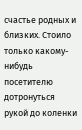счастье родных и близких. Стоило только какому-нибудь посетителю дотронуться рукой до коленки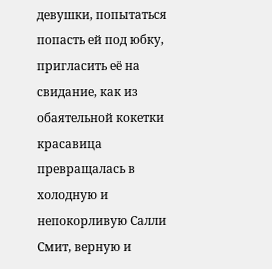девушки, попытаться попасть ей под юбку, пригласить её на свидание, как из обаятельной кокетки красавица превращалась в холодную и непокорливую Салли Смит, верную и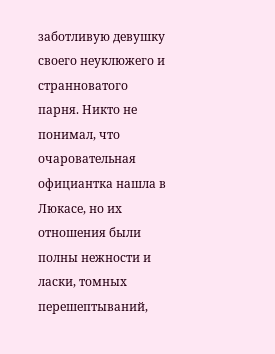заботливую девушку своего неуклюжего и странноватого парня. Никто не понимал, что очаровательная официантка нашла в Люкасе, но их отношения были полны нежности и ласки, томных перешептываний,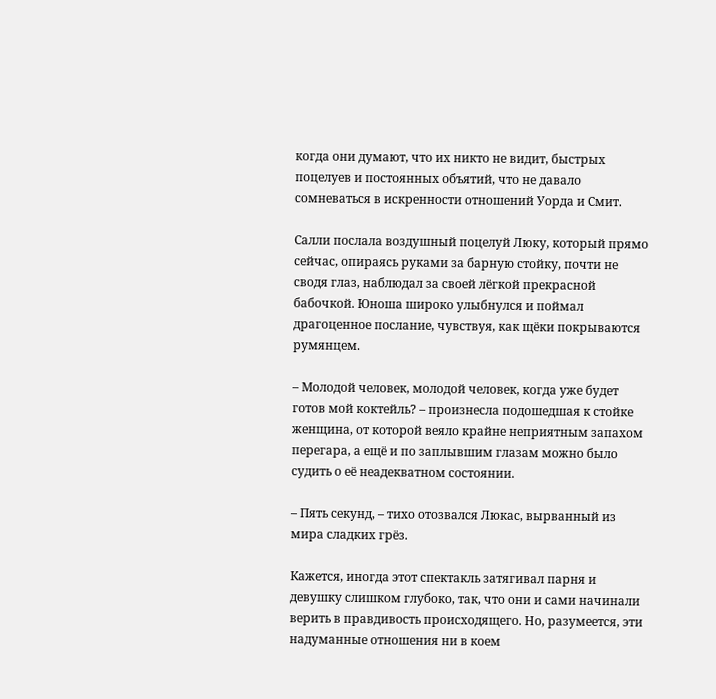когда они думают, что их никто не видит, быстрых поцелуев и постоянных объятий, что не давало сомневаться в искренности отношений Уорда и Смит.

Салли послала воздушный поцелуй Люку, который прямо сейчас, опираясь руками за барную стойку, почти не сводя глаз, наблюдал за своей лёгкой прекрасной бабочкой. Юноша широко улыбнулся и поймал драгоценное послание, чувствуя, как щёки покрываются румянцем.

– Молодой человек, молодой человек, когда уже будет готов мой коктейль? – произнесла подошедшая к стойке женщина, от которой веяло крайне неприятным запахом перегара, а ещё и по заплывшим глазам можно было судить о её неадекватном состоянии.

– Пять секунд, – тихо отозвался Люкас, вырванный из мира сладких грёз.

Кажется, иногда этот спектакль затягивал парня и девушку слишком глубоко, так, что они и сами начинали верить в правдивость происходящего. Но, разумеется, эти надуманные отношения ни в коем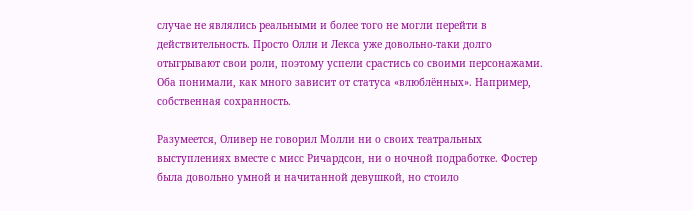случае не являлись реальными и более того не могли перейти в действительность. Просто Олли и Лекса уже довольно-таки долго отыгрывают свои роли, поэтому успели срастись со своими персонажами. Оба понимали, как много зависит от статуса «влюблённых». Например, собственная сохранность.

Разумеется, Оливер не говорил Молли ни о своих театральных выступлениях вместе с мисс Ричардсон, ни о ночной подработке. Фостер была довольно умной и начитанной девушкой, но стоило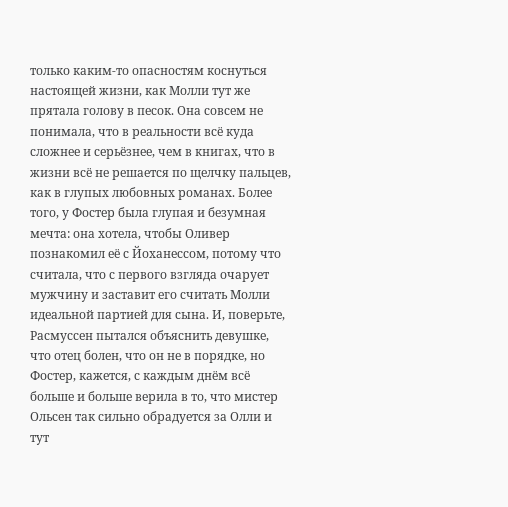только каким-то опасностям коснуться настоящей жизни, как Молли тут же прятала голову в песок. Она совсем не понимала, что в реальности всё куда сложнее и серьёзнее, чем в книгах, что в жизни всё не решается по щелчку пальцев, как в глупых любовных романах. Более того, у Фостер была глупая и безумная мечта: она хотела, чтобы Оливер познакомил её с Йоханессом, потому что считала, что с первого взгляда очарует мужчину и заставит его считать Молли идеальной партией для сына. И, поверьте, Расмуссен пытался объяснить девушке, что отец болен, что он не в порядке, но Фостер, кажется, с каждым днём всё больше и больше верила в то, что мистер Ольсен так сильно обрадуется за Олли и тут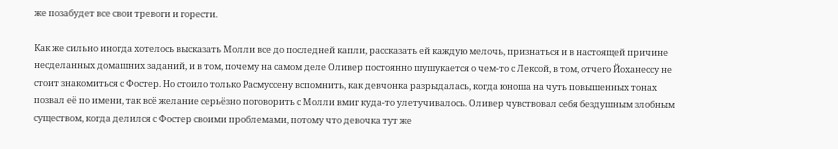же позабудет все свои тревоги и горести.

Как же сильно иногда хотелось высказать Молли все до последней капли, рассказать ей каждую мелочь, признаться и в настоящей причине несделанных домашних заданий, и в том, почему на самом деле Оливер постоянно шушукается о чем-то с Лексой, в том, отчего Йоханессу не стоит знакомиться с Фостер. Но стоило только Расмуссену вспомнить, как девчонка разрыдалась, когда юноша на чуть повышенных тонах позвал её по имени, так всё желание серьёзно поговорить с Молли вмиг куда-то улетучивалось. Оливер чувствовал себя бездушным злобным существом, когда делился с Фостер своими проблемами, потому что девочка тут же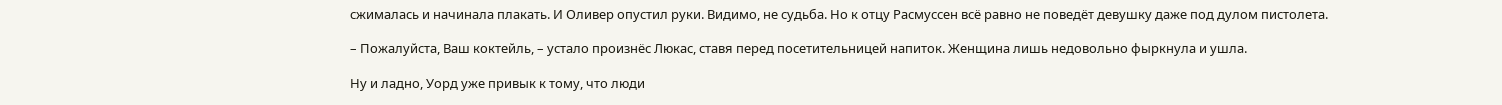сжималась и начинала плакать. И Оливер опустил руки. Видимо, не судьба. Но к отцу Расмуссен всё равно не поведёт девушку даже под дулом пистолета.

– Пожалуйста, Ваш коктейль, – устало произнёс Люкас, ставя перед посетительницей напиток. Женщина лишь недовольно фыркнула и ушла.

Ну и ладно, Уорд уже привык к тому, что люди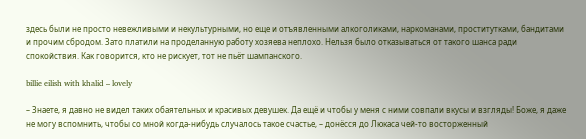здесь были не просто невежливыми и некультурными, но еще и отъявленными алкоголиками, наркоманами, проститутками, бандитами и прочим сбродом. Зато платили на проделанную работу хозяева неплохо. Нельзя было отказываться от такого шанса ради спокойствия. Как говорится, кто не рискует, тот не пьёт шампанского.

billie eilish with khalid – lovely

– Знаете, я давно не видел таких обаятельных и красивых девушек. Да ещё и чтобы у меня с ними совпали вкусы и взгляды! Боже, я даже не могу вспомнить, чтобы со мной когда-нибудь случалось такое счастье, – донёсся до Люкаса чей-то восторженный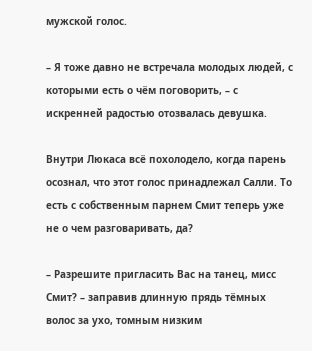мужской голос.

– Я тоже давно не встречала молодых людей, с которыми есть о чём поговорить, – с искренней радостью отозвалась девушка.

Внутри Люкаса всё похолодело, когда парень осознал, что этот голос принадлежал Салли. То есть с собственным парнем Смит теперь уже не о чем разговаривать, да?

– Разрешите пригласить Вас на танец, мисс Смит? – заправив длинную прядь тёмных волос за ухо, томным низким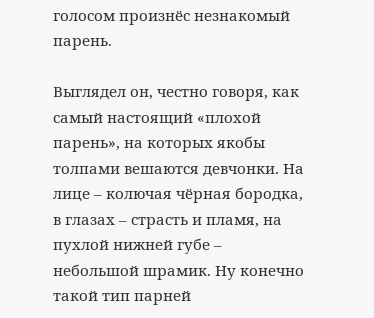голосом произнёс незнакомый парень.

Выглядел он, честно говоря, как самый настоящий «плохой парень», на которых якобы толпами вешаются девчонки. На лице – колючая чёрная бородка, в глазах – страсть и пламя, на пухлой нижней губе – небольшой шрамик. Ну конечно такой тип парней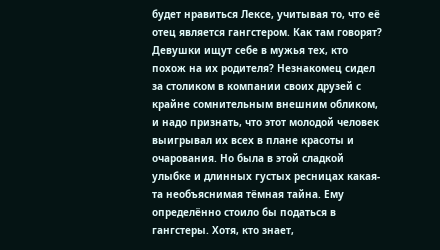будет нравиться Лексе, учитывая то, что её отец является гангстером. Как там говорят? Девушки ищут себе в мужья тех, кто похож на их родителя? Незнакомец сидел за столиком в компании своих друзей с крайне сомнительным внешним обликом, и надо признать, что этот молодой человек выигрывал их всех в плане красоты и очарования. Но была в этой сладкой улыбке и длинных густых ресницах какая-та необъяснимая тёмная тайна. Ему определённо стоило бы податься в гангстеры. Хотя, кто знает,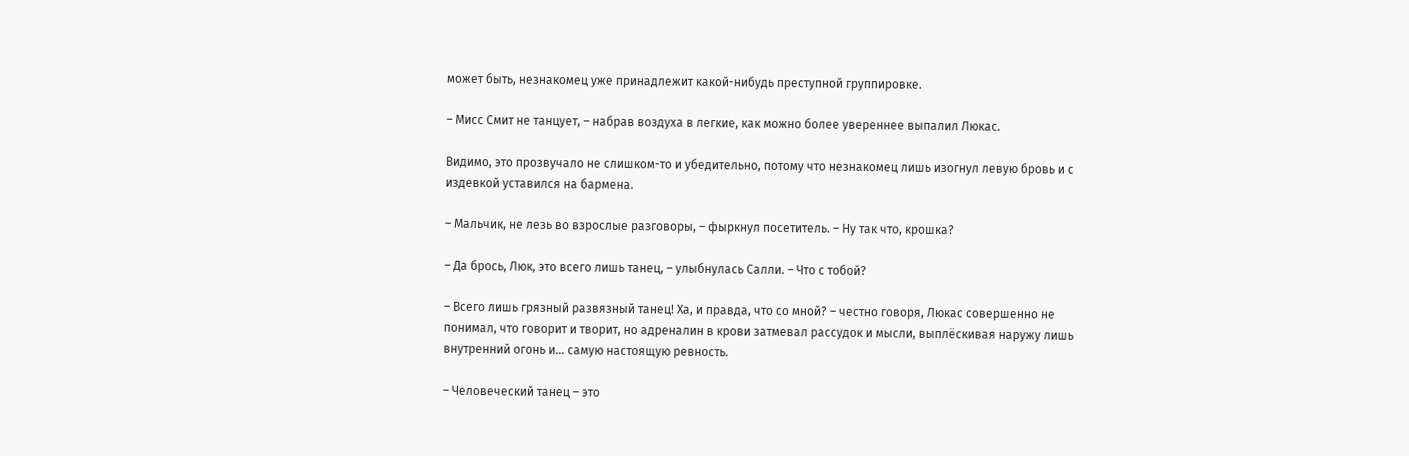может быть, незнакомец уже принадлежит какой-нибудь преступной группировке.

– Мисс Смит не танцует, – набрав воздуха в легкие, как можно более увереннее выпалил Люкас.

Видимо, это прозвучало не слишком-то и убедительно, потому что незнакомец лишь изогнул левую бровь и с издевкой уставился на бармена.

– Мальчик, не лезь во взрослые разговоры, – фыркнул посетитель. – Ну так что, крошка?

– Да брось, Люк, это всего лишь танец, – улыбнулась Салли. – Что с тобой?

– Всего лишь грязный развязный танец! Ха, и правда, что со мной? – честно говоря, Люкас совершенно не понимал, что говорит и творит, но адреналин в крови затмевал рассудок и мысли, выплёскивая наружу лишь внутренний огонь и… самую настоящую ревность.

– Человеческий танец – это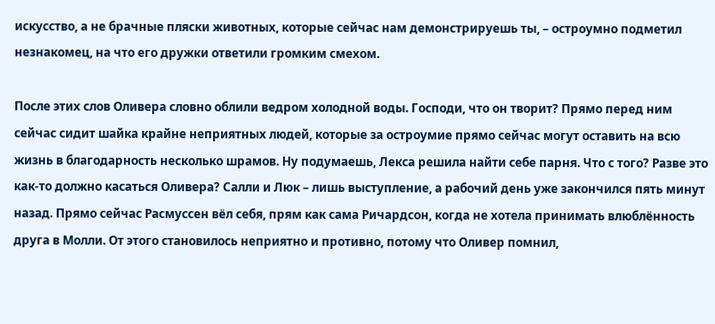искусство, а не брачные пляски животных, которые сейчас нам демонстрируешь ты, – остроумно подметил незнакомец, на что его дружки ответили громким смехом.

После этих слов Оливера словно облили ведром холодной воды. Господи, что он творит? Прямо перед ним сейчас сидит шайка крайне неприятных людей, которые за остроумие прямо сейчас могут оставить на всю жизнь в благодарность несколько шрамов. Ну подумаешь, Лекса решила найти себе парня. Что с того? Разве это как-то должно касаться Оливера? Салли и Люк – лишь выступление, а рабочий день уже закончился пять минут назад. Прямо сейчас Расмуссен вёл себя, прям как сама Ричардсон, когда не хотела принимать влюблённость друга в Молли. От этого становилось неприятно и противно, потому что Оливер помнил,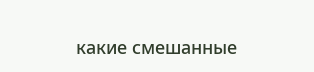какие смешанные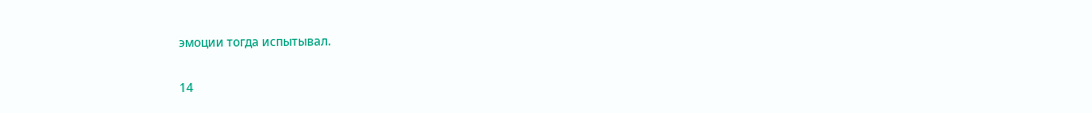эмоции тогда испытывал.

14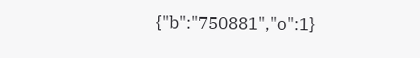{"b":"750881","o":1}